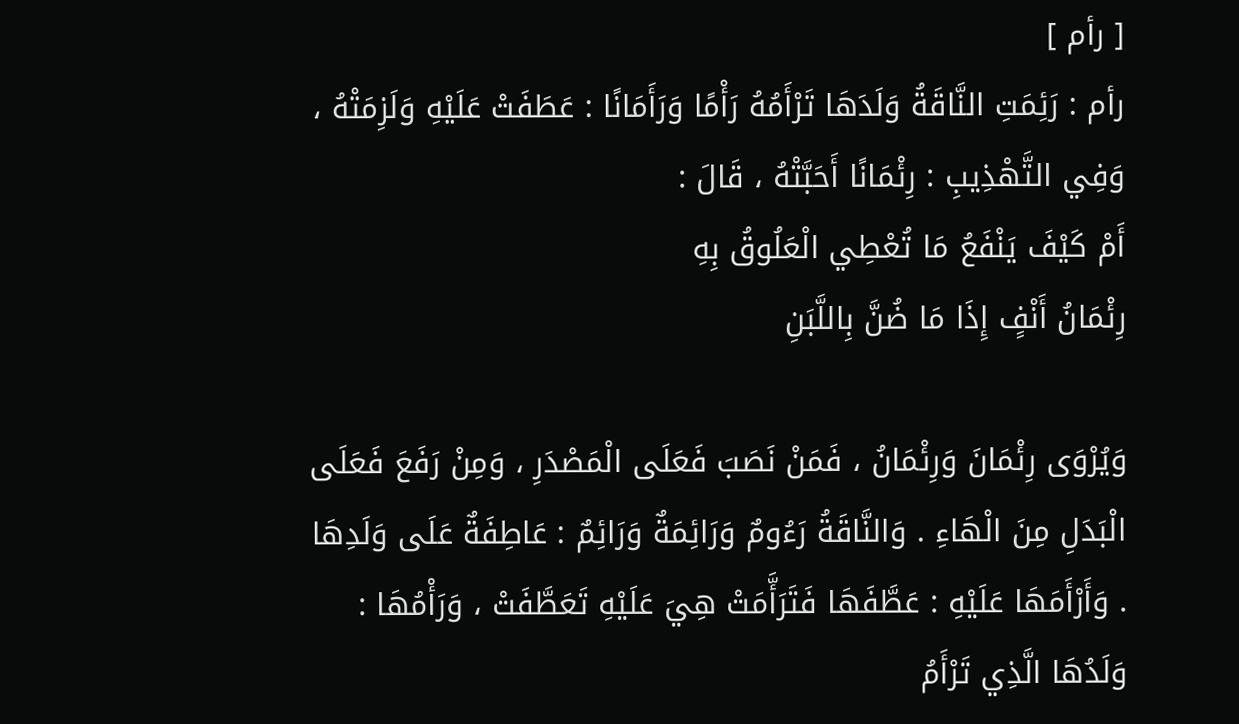[ رأم ]
رأم : رَئِمَتِ النَّاقَةُ وَلَدَهَا تَرْأَمُهُ رَأْمًا وَرَأَمَانًا : عَطَفَتْ عَلَيْهِ وَلَزِمَتْهُ ، وَفِي التَّهْذِيبِ : رِئْمَانًا أَحَبَّتْهُ ، قَالَ :
أَمْ كَيْفَ يَنْفَعُ مَا تُعْطِي الْعَلُوقُ بِهِ
رِئْمَانُ أَنْفٍ إِذَا مَا ضُنَّ بِاللَّبَنِ

وَيُرْوَى رِئْمَانَ وَرِئْمَانُ ، فَمَنْ نَصَبَ فَعَلَى الْمَصْدَرِ ، وَمِنْ رَفَعَ فَعَلَى الْبَدَلِ مِنَ الْهَاءِ . وَالنَّاقَةُ رَءُومٌ وَرَائِمَةٌ وَرَائِمٌ : عَاطِفَةٌ عَلَى وَلَدِهَا . وَأَرْأَمَهَا عَلَيْهِ : عَطَّفَهَا فَتَرَأَّمَتْ هِيَ عَلَيْهِ تَعَطَّفَتْ ، وَرَأْمُهَا : وَلَدُهَا الَّذِي تَرْأَمُ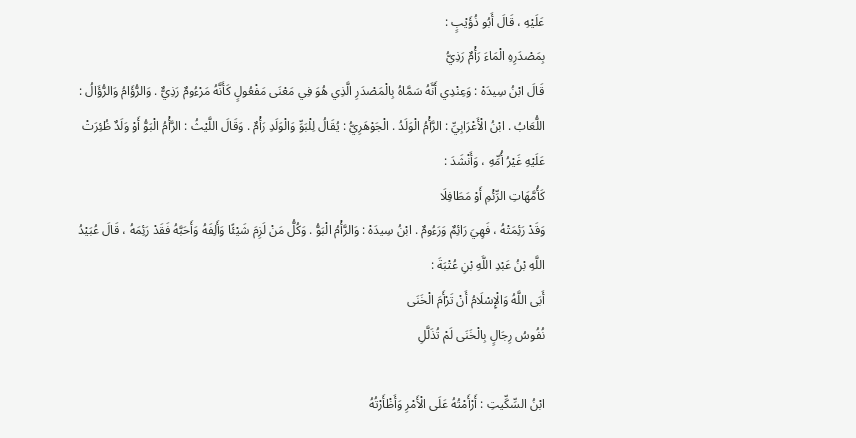عَلَيْهِ ، قَالَ أَبُو ذُؤَيْبٍ :
بِمَصْدَرِهِ الْمَاءَ رَأْمٌ رَذِيُّ
قَالَ ابْنُ سِيدَهْ : وَعِنْدِي أَنَّهُ سَمَّاهُ بِالْمَصْدَرِ الَّذِي هُوَ فِي مَعْنَى مَفْعُولٍ كَأَنَّهُ مَرْءُومٌ رَذِيٌّ . وَالرُّؤَامُ وَالرُّؤَالُ : اللُّعَابُ . ابْنُ الْأَعْرَابِيِّ : الرَّأْمُ الْوَلَدُ . الْجَوْهَرِيُّ : يُقَالُ لِلْبَوِّ وَالْوَلَدِ رَأْمٌ . وَقَالَ اللَّيْثُ : الرَّأْمُ الْبَوُّ أَوْ وَلَدٌ ظُئِرَتْ عَلَيْهِ غَيْرُ أُمِّهِ ، وَأَنْشَدَ :
كَأُمَّهَاتِ الرِّئْمِ أَوْ مَطَافِلَا
وَقَدْ رَئِمَتْهُ ، فَهِيَ رَائِمٌ وَرَءُومٌ . ابْنُ سِيدَهْ : وَالرَّأْمُ الْبَوُّ . وَكُلُّ مَنْ لَزِمَ شَيْئًا وَأَلِفَهُ وَأَحَبَّهُ فَقَدْ رَئِمَهُ ، قَالَ عُبَيْدُ اللَّهِ بْنُ عَبْدِ اللَّهِ بْنِ عُتْبَةَ :
أَبَى اللَّهُ وَالْإِسْلَامُ أَنْ تَرْأَمَ الْخَنَى
نُفُوسُ رِجَالٍ بِالْخَنَى لَمْ تُذَلَّلِ

ابْنُ السِّكِّيتِ : أَرْأَمْتُهُ عَلَى الْأَمْرِ وَأَظْأَرْتُهُ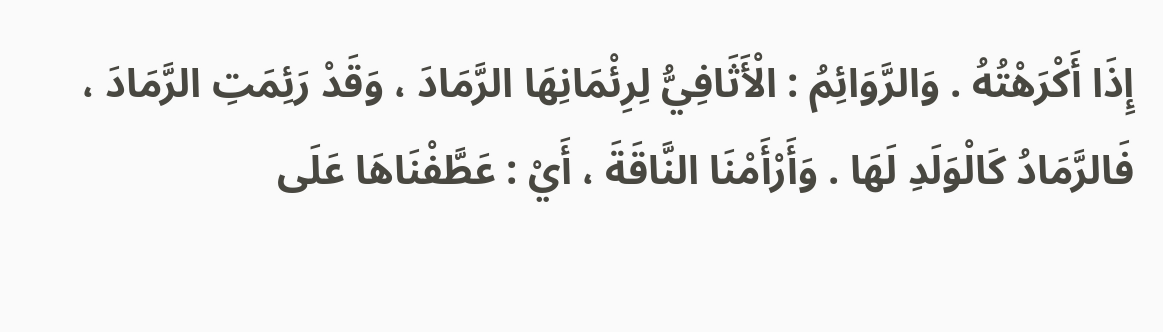إِذَا أَكْرَهْتُهُ . وَالرَّوَائِمُ : الْأَثَافِيُّ لِرِئْمَانِهَا الرَّمَادَ ، وَقَدْ رَئِمَتِ الرَّمَادَ ، فَالرَّمَادُ كَالْوَلَدِ لَهَا . وَأَرْأَمْنَا النَّاقَةَ ، أَيْ : عَطَّفْنَاهَا عَلَى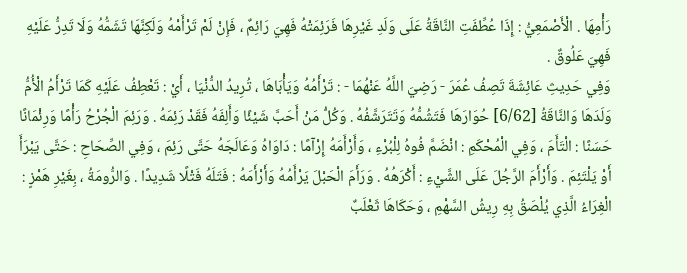رَأْمِهَا . الْأَصْمَعِيُّ : إِذَا عُطِّفَتِ النَّاقَةُ عَلَى وَلَدِ غَيْرِهَا فَرَئِمَتْهُ فَهِيَ رَائِمٌ ، فَإِنْ لَمْ تَرْأَمْهُ وَلَكِنَّهَا تَشَمُّهُ وَلَا تَدِرُّ عَلَيْهِ فَهِيَ عَلُوقٌ .
وَفِي حَدِيثِ عَائِشَةَ تَصِفُ عُمَرَ - رَضِيَ اللَّهُ عَنْهُمَا - : تَرْأَمُهُ وَيَأْبَاهَا ، تُرِيدُ الدُّنْيَا ، أَيْ : تَعْطِفُ عَلَيْهِ كَمَا تَرْأَمُ الْأُمُّ وَلَدَهَا وَالنَّاقَةُ [6/62] حُوَارَهَا فَتَشُمُّهُ وَتَتَرَشَّفُهُ . وَكُلُّ مَنْ أَحَبَّ شَيْئًا وَأَلِفَهُ فَقَدْ رَئِمَهُ . وَرَئِمَ الْجُرْحُ رَأْمًا وَرِئْمَانًا حَسَنًا : الْتَأَمَ ، وَفِي الْمُحْكَمِ : انْضَمَّ فُوهُ لِلْبُرْءِ ، وَأَرْأَمَهُ إِرْآمًا : دَاوَاهُ وَعَالَجَهُ حَتَّى رَئِمَ ، وَفِي الصِّحَاحِ : حَتَّى يَبْرَأَ أَوْ يَلْتَئِمَ . وَأَرْأَمَ الرَّجُلَ عَلَى الشَّيْءِ : أَكْرَهُهُ . وَرَأَمَ الْحَبْلَ يَرْأَمُهُ وَأَرْأَمَهُ : فَتَلَهُ فَتْلًا شَدِيدًا . وَالرُّومَةُ ، بِغَيْرِ هَمْزٍ : الْغِرَاءُ الَّذِي يُلْصَقُ بِهِ رِيشُ السَّهْمِ ، وَحَكَاهَا ثَعْلَبٌ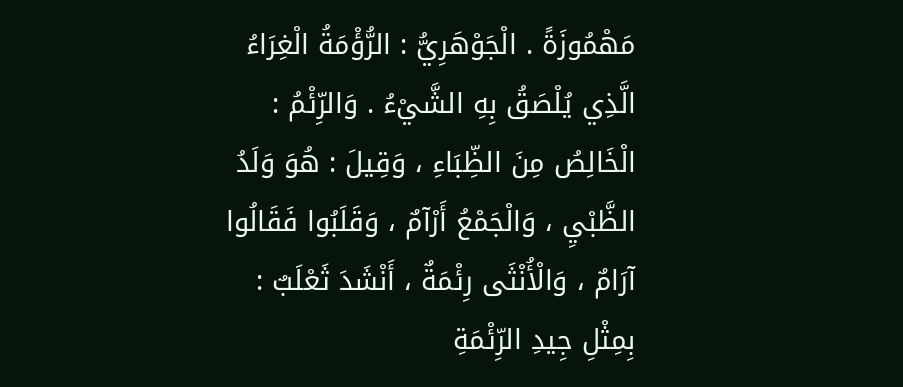مَهْمُوزَةً . الْجَوْهَرِيُّ : الرُّؤْمَةُ الْغِرَاءُ الَّذِي يُلْصَقُ بِهِ الشَّيْءُ . وَالرِّئْمُ : الْخَالِصُ مِنَ الظِّبَاءِ ، وَقِيلَ : هُوَ وَلَدُ الظَّبْيِ ، وَالْجَمْعُ أَرْآمٌ ، وَقَلَبُوا فَقَالُوا آرَامٌ ، وَالْأُنْثَى رِئْمَةٌ ، أَنْشَدَ ثَعْلَبٌ :
بِمِثْلِ جِيدِ الرِّئْمَةِ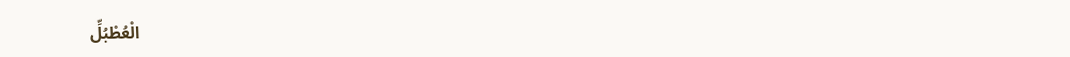الْعُطْبُلِّ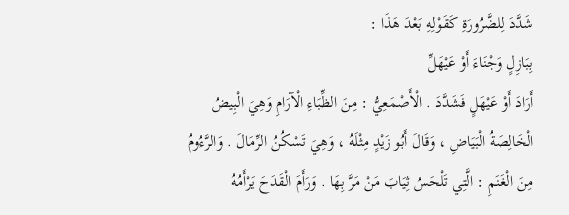شَدَّدَ لِلضَّرُورَةِ كَقَوْلِهِ بَعْدَ هَذَا :
بِبَازِلٍ وَجْنَاءَ أَوْ عَيْهَلِّ
أَرَادَ أَوْ عَيْهَلٍ فَشَدَّدَ . الْأَصْمَعِيُّ : مِنَ الظِّبَاءِ الْآرَامِ وَهِيَ الْبِيضُ الْخَالِصَةُ الْبَيَاضِ ، وَقَالَ أَبُو زَيْدٍ مِثْلَهُ ، وَهِيَ تَسْكُنُ الرِّمَالَ . وَالرَّءُومُ مِنَ الْغَنَمِ : الَّتِي تَلْحَسُ ثِيَابَ مَنْ مَرَّ بِهَا . وَرَأَمَ الْقَدَحَ يَرْأَمُهُ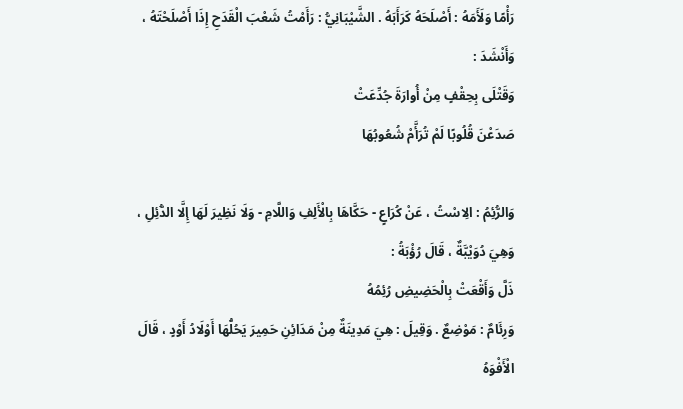رَأْمًا وَلَأَمَهُ : أَصْلَحَهُ كَرَأَبَهُ . الشَّيْبَانِيُّ : رَأَمْتُ شَعْبَ الْقَدَحِ إِذَا أَصْلَحْتَهُ ، وَأَنْشَدَ :
وَقَتْلَى بِحِقْفٍ مِنْ أُوارَةَ جُدِّعَتْ
صَدَعْنَ قُلُوبًا لَمْ تُرَأَّمْ شُعُوبُهَا

وَالرُّئِمُ : الِاسْتُ ، عَنْ كُرَاعٍ - حَكَّاهَا بِالْأَلِفِ وَاللَّامِ - وَلَا نَظِيرَ لَهَا إِلَّا الدُّئِلِ ، وَهِيَ دُوَيْبَّةٌ ، قَالَ رُؤْبَةُ :
ذَلَّ وَأَقْعَتْ بِالْحَضِيضِ رُئِمُهُ
وَرِئَامٌ : مَوْضِعٌ . وَقِيلَ : هِيَ مَدِينَةٌ مِنْ مَدَائِنِ حَمِيرَ يَحُلُّهَا أَوْلَادُ أَوْدٍ ، قَالَ الْأَفْوَهُ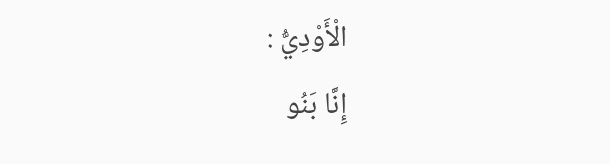الْأَوْدِيُّ :
إِنَّا بَنُو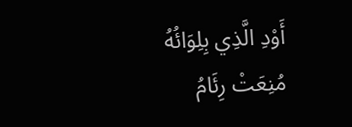أَوْدِ الَّذِي بِلِوَائُهُ
مُنِعَتْ رِئَامُ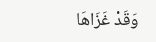وَقَدْ غَزَاهَا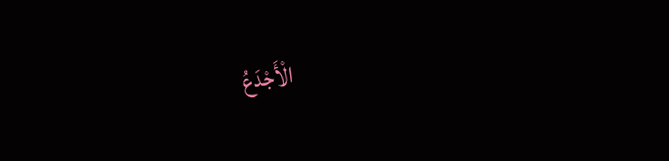الْأَجْدَعُ